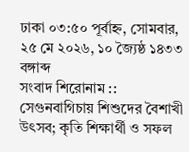ঢাকা ০৩:৫০ পূর্বাহ্ন, সোমবার, ২৫ মে ২০২৬, ১০ জ্যৈষ্ঠ ১৪৩৩ বঙ্গাব্দ
সংবাদ শিরোনাম ::
সেগুনবাগিচায় শিশুদের বৈশাখী উৎসব; কৃতি শিক্ষার্থী ও সফল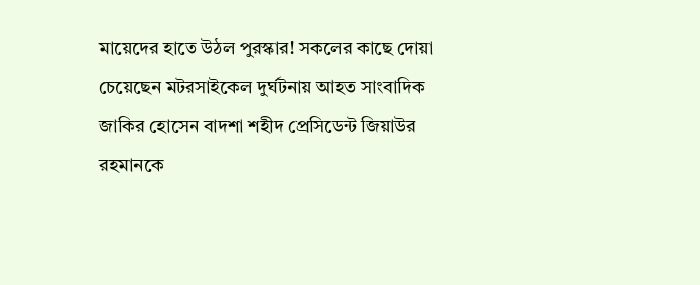মায়েদের হাতে উঠল পুরস্কার! সকলের কাছে দোয়া চেয়েছেন মটরসাইকেল দুর্ঘটনায় আহত সাংবাদিক জাকির হোসেন বাদশা শহীদ প্রেসিডেন্ট জিয়াউর রহমানকে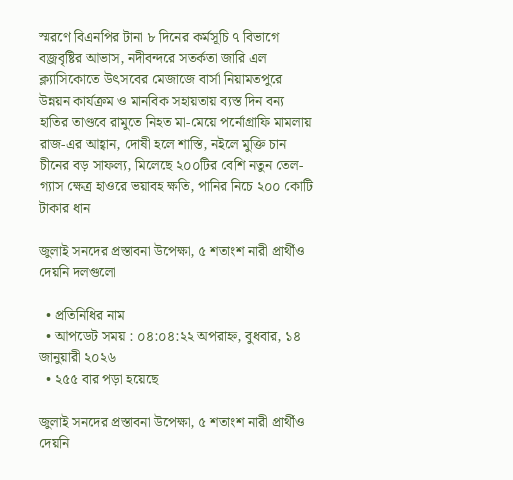স্মরণে বিএনপির টানা ৮ দিনের কর্মসূচি ৭ বিভাগে বজ্রবৃষ্টির আভাস, নদীবন্দরে সতর্কতা জারি এল ক্ল্যাসিকোতে উৎসবের মেজাজে বার্সা নিয়ামতপুরে উন্নয়ন কার্যক্রম ও মানবিক সহায়তায় ব্যস্ত দিন বন্য হাতির তাণ্ডবে রামুতে নিহত মা-মেয়ে পর্নোগ্রাফি মামলায় রাজ-এর আহ্বান, দোষী হলে শাস্তি, নইলে মুক্তি চান চীনের বড় সাফল্য, মিলেছে ২০০টির বেশি নতুন তেল-গ্যাস ক্ষেত্র হাওরে ভয়াবহ ক্ষতি, পানির নিচে ২০০ কোটি টাকার ধান

জুলাই সনদের প্রস্তাবনা উপেক্ষা, ৫ শতাংশ নারী প্রার্থীও দেয়নি দলগুলো

  • প্রতিনিধির নাম
  • আপডেট সময় : ০৪:০৪:২২ অপরাহ্ন, বুধবার, ১৪ জানুয়ারী ২০২৬
  • ২৫৫ বার পড়া হয়েছে

জুলাই সনদের প্রস্তাবনা উপেক্ষা, ৫ শতাংশ নারী প্রার্থীও দেয়নি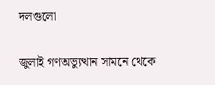দলগুলো

জুলাই গণঅভ্যুত্থান সামনে থেকে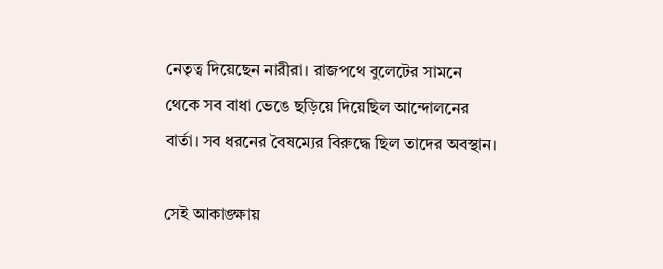নেতৃত্ব দিয়েছেন নারীরা। রাজপথে বুলেটের সামনে থেকে সব বাধা ভেঙে ছড়িয়ে দিয়েছিল আন্দোলনের বার্তা। সব ধরনের বৈষম্যের বিরুদ্ধে ছিল তাদের অবস্থান।

সেই আকাঙ্ক্ষায়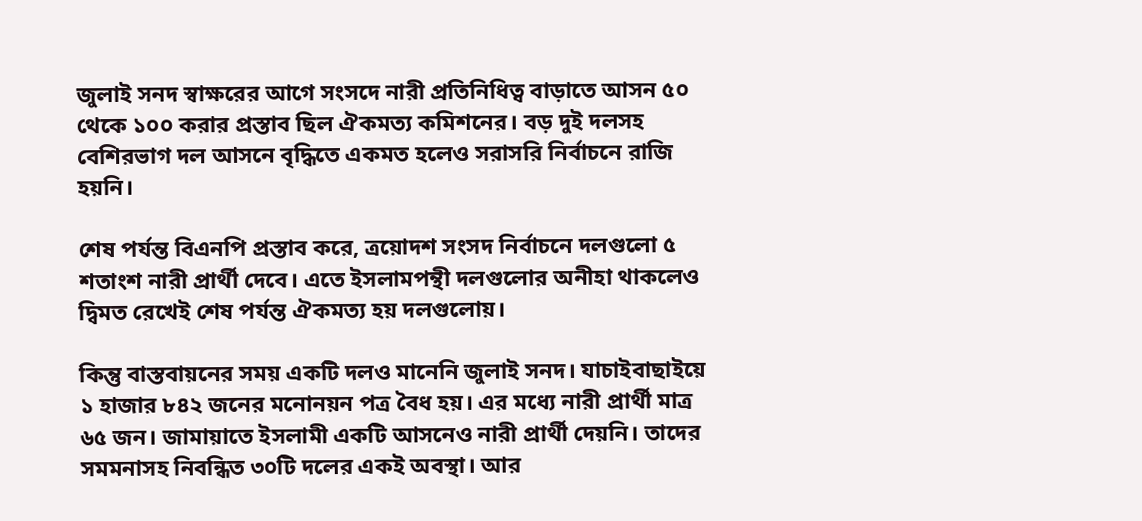জুলাই সনদ স্বাক্ষরের আগে সংসদে নারী প্রতিনিধিত্ব বাড়াতে আসন ৫০ থেকে ১০০ করার প্রস্তাব ছিল ঐকমত্য কমিশনের। বড় দুই দলসহ বেশিরভাগ দল আসনে বৃদ্ধিতে একমত হলেও সরাসরি নির্বাচনে রাজি হয়নি।

শেষ পর্যন্ত বিএনপি প্রস্তাব করে, ত্রয়োদশ সংসদ নির্বাচনে দলগুলো ৫ শতাংশ নারী প্রার্থী দেবে। এতে ইসলামপন্থী দলগুলোর অনীহা থাকলেও দ্বিমত রেখেই শেষ পর্যন্ত ঐকমত্য হয় দলগুলোয়।

কিন্তু বাস্তবায়নের সময় একটি দলও মানেনি জুলাই সনদ। যাচাইবাছাইয়ে ১ হাজার ৮৪২ জনের মনোনয়ন পত্র বৈধ হয়। এর মধ্যে নারী প্রার্থী মাত্র ৬৫ জন। জামায়াতে ইসলামী একটি আসনেও নারী প্রার্থী দেয়নি। তাদের সমমনাসহ নিবন্ধিত ৩০টি দলের একই অবস্থা। আর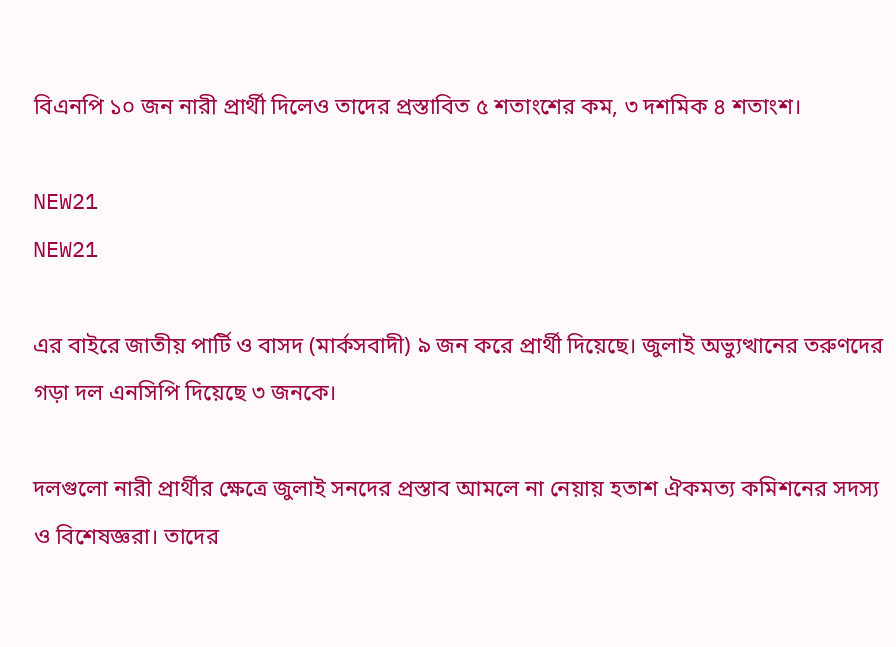বিএনপি ১০ জন নারী প্রার্থী দিলেও তাদের প্রস্তাবিত ৫ শতাংশের কম, ৩ দশমিক ৪ শতাংশ।

NEW21
NEW21

এর বাইরে জাতীয় পার্টি ও বাসদ (মার্কসবাদী) ৯ জন করে প্রার্থী দিয়েছে। জুলাই অভ্যুত্থানের তরুণদের গড়া দল এনসিপি দিয়েছে ৩ জনকে।

দলগুলো নারী প্রার্থীর ক্ষেত্রে জুলাই সনদের প্রস্তাব আমলে না নেয়ায় হতাশ ঐকমত্য কমিশনের সদস্য ও বিশেষজ্ঞরা। তাদের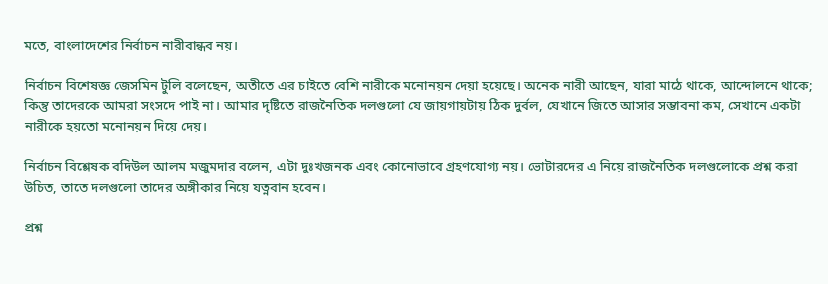মতে, বাংলাদেশের নির্বাচন নারীবান্ধব নয়।

নির্বাচন বিশেষজ্ঞ জেসমিন টুলি বলেছেন, অতীতে এর চাইতে বেশি নারীকে মনোনয়ন দেয়া হয়েছে। অনেক নারী আছেন, যারা মাঠে থাকে, আন্দোলনে থাকে; কিন্তু তাদেরকে আমরা সংসদে পাই না। আমার দৃষ্টিতে রাজনৈতিক দলগুলো যে জায়গায়টায় ঠিক দুর্বল, যেখানে জিতে আসার সম্ভাবনা কম, সেখানে একটা নারীকে হয়তো মনোনয়ন দিয়ে দেয়।

নির্বাচন বিশ্লেষক বদিউল আলম মজুমদার বলেন, এটা দুঃখজনক এবং কোনোভাবে গ্রহণযোগ্য নয়। ভোটারদের এ নিয়ে রাজনৈতিক দলগুলোকে প্রশ্ন করা উচিত, তাতে দলগুলো তাদের অঙ্গীকার নিয়ে যত্নবান হবেন।

প্রশ্ন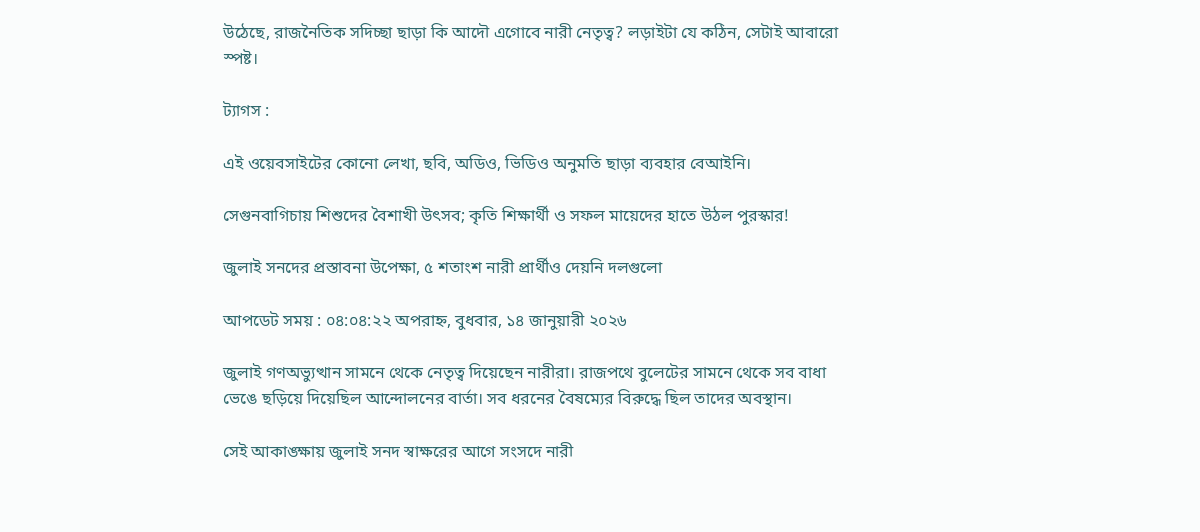উঠেছে, রাজনৈতিক সদিচ্ছা ছাড়া কি আদৌ এগোবে নারী নেতৃত্ব? লড়াইটা যে কঠিন, সেটাই আবারো স্পষ্ট।

ট্যাগস :

এই ওয়েবসাইটের কোনো লেখা, ছবি, অডিও, ভিডিও অনুমতি ছাড়া ব্যবহার বেআইনি।

সেগুনবাগিচায় শিশুদের বৈশাখী উৎসব; কৃতি শিক্ষার্থী ও সফল মায়েদের হাতে উঠল পুরস্কার!

জুলাই সনদের প্রস্তাবনা উপেক্ষা, ৫ শতাংশ নারী প্রার্থীও দেয়নি দলগুলো

আপডেট সময় : ০৪:০৪:২২ অপরাহ্ন, বুধবার, ১৪ জানুয়ারী ২০২৬

জুলাই গণঅভ্যুত্থান সামনে থেকে নেতৃত্ব দিয়েছেন নারীরা। রাজপথে বুলেটের সামনে থেকে সব বাধা ভেঙে ছড়িয়ে দিয়েছিল আন্দোলনের বার্তা। সব ধরনের বৈষম্যের বিরুদ্ধে ছিল তাদের অবস্থান।

সেই আকাঙ্ক্ষায় জুলাই সনদ স্বাক্ষরের আগে সংসদে নারী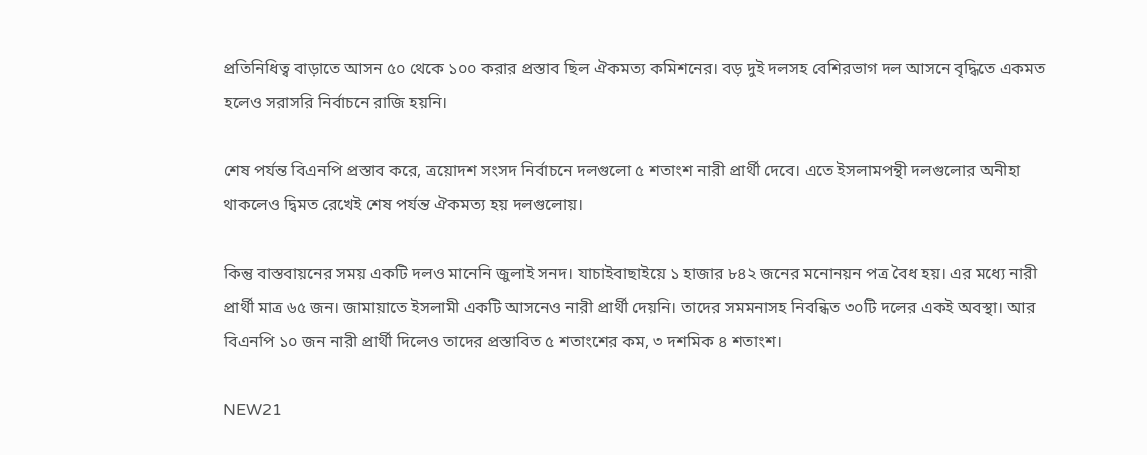প্রতিনিধিত্ব বাড়াতে আসন ৫০ থেকে ১০০ করার প্রস্তাব ছিল ঐকমত্য কমিশনের। বড় দুই দলসহ বেশিরভাগ দল আসনে বৃদ্ধিতে একমত হলেও সরাসরি নির্বাচনে রাজি হয়নি।

শেষ পর্যন্ত বিএনপি প্রস্তাব করে, ত্রয়োদশ সংসদ নির্বাচনে দলগুলো ৫ শতাংশ নারী প্রার্থী দেবে। এতে ইসলামপন্থী দলগুলোর অনীহা থাকলেও দ্বিমত রেখেই শেষ পর্যন্ত ঐকমত্য হয় দলগুলোয়।

কিন্তু বাস্তবায়নের সময় একটি দলও মানেনি জুলাই সনদ। যাচাইবাছাইয়ে ১ হাজার ৮৪২ জনের মনোনয়ন পত্র বৈধ হয়। এর মধ্যে নারী প্রার্থী মাত্র ৬৫ জন। জামায়াতে ইসলামী একটি আসনেও নারী প্রার্থী দেয়নি। তাদের সমমনাসহ নিবন্ধিত ৩০টি দলের একই অবস্থা। আর বিএনপি ১০ জন নারী প্রার্থী দিলেও তাদের প্রস্তাবিত ৫ শতাংশের কম, ৩ দশমিক ৪ শতাংশ।

NEW21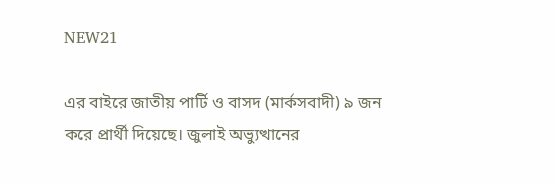NEW21

এর বাইরে জাতীয় পার্টি ও বাসদ (মার্কসবাদী) ৯ জন করে প্রার্থী দিয়েছে। জুলাই অভ্যুত্থানের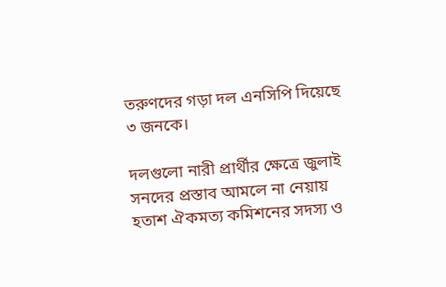তরুণদের গড়া দল এনসিপি দিয়েছে ৩ জনকে।

দলগুলো নারী প্রার্থীর ক্ষেত্রে জুলাই সনদের প্রস্তাব আমলে না নেয়ায় হতাশ ঐকমত্য কমিশনের সদস্য ও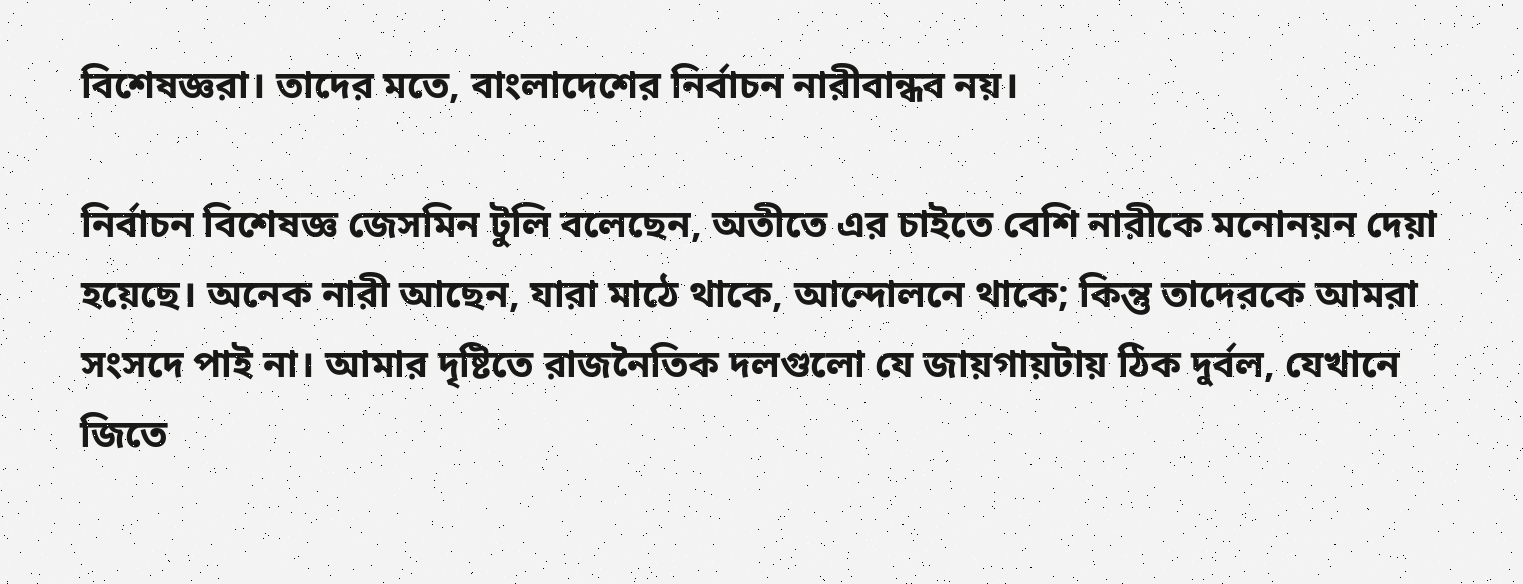বিশেষজ্ঞরা। তাদের মতে, বাংলাদেশের নির্বাচন নারীবান্ধব নয়।

নির্বাচন বিশেষজ্ঞ জেসমিন টুলি বলেছেন, অতীতে এর চাইতে বেশি নারীকে মনোনয়ন দেয়া হয়েছে। অনেক নারী আছেন, যারা মাঠে থাকে, আন্দোলনে থাকে; কিন্তু তাদেরকে আমরা সংসদে পাই না। আমার দৃষ্টিতে রাজনৈতিক দলগুলো যে জায়গায়টায় ঠিক দুর্বল, যেখানে জিতে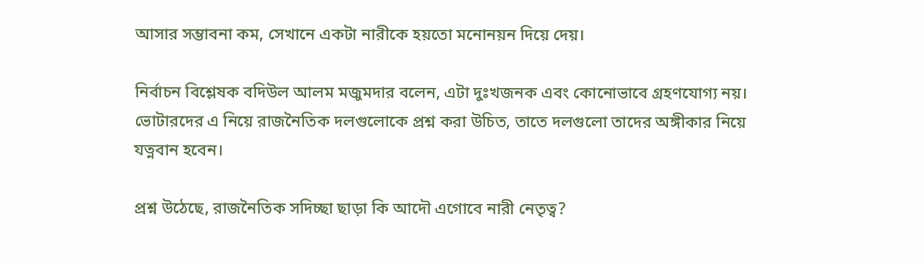আসার সম্ভাবনা কম, সেখানে একটা নারীকে হয়তো মনোনয়ন দিয়ে দেয়।

নির্বাচন বিশ্লেষক বদিউল আলম মজুমদার বলেন, এটা দুঃখজনক এবং কোনোভাবে গ্রহণযোগ্য নয়। ভোটারদের এ নিয়ে রাজনৈতিক দলগুলোকে প্রশ্ন করা উচিত, তাতে দলগুলো তাদের অঙ্গীকার নিয়ে যত্নবান হবেন।

প্রশ্ন উঠেছে, রাজনৈতিক সদিচ্ছা ছাড়া কি আদৌ এগোবে নারী নেতৃত্ব?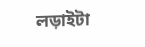লড়াইটা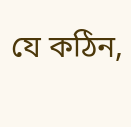যে কঠিন,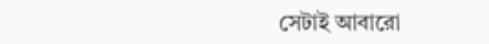সেটাই আবারো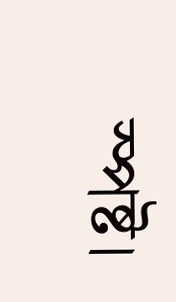স্পষ্ট।